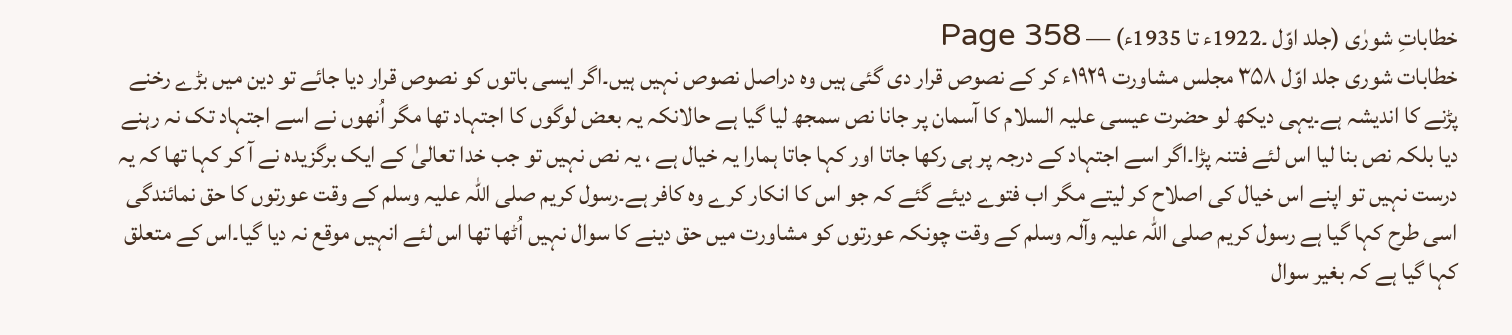خطاباتِ شورٰی (جلد اوّل ۔1922ء تا 1935ء) — Page 358
خطابات شوری جلد اوّل ۳۵۸ مجلس مشاورت ۱۹۲۹ء کر کے نصوص قرار دی گئی ہیں وہ دراصل نصوص نہیں ہیں۔اگر ایسی باتوں کو نصوص قرار دیا جائے تو دین میں بڑے رخنے پڑنے کا اندیشہ ہے۔یہی دیکھ لو حضرت عیسی علیہ السلام کا آسمان پر جانا نص سمجھ لیا گیا ہے حالانکہ یہ بعض لوگوں کا اجتہاد تھا مگر اُنھوں نے اسے اجتہاد تک نہ رہنے دیا بلکہ نص بنا لیا اس لئے فتنہ پڑا۔اگر اسے اجتہاد کے درجہ پر ہی رکھا جاتا اور کہا جاتا ہمارا یہ خیال ہے ، یہ نص نہیں تو جب خدا تعالیٰ کے ایک برگزیدہ نے آ کر کہا تھا کہ یہ درست نہیں تو اپنے اس خیال کی اصلاح کر لیتے مگر اب فتوے دیئے گئے کہ جو اس کا انکار کرے وہ کافر ہے۔رسول کریم صلی اللہ علیہ وسلم کے وقت عورتوں کا حق نمائندگی اسی طرح کہا گیا ہے رسول کریم صلی اللہ علیہ وآلہ وسلم کے وقت چونکہ عورتوں کو مشاورت میں حق دینے کا سوال نہیں اُٹھا تھا اس لئے انہیں موقع نہ دیا گیا۔اس کے متعلق کہا گیا ہے کہ بغیر سوال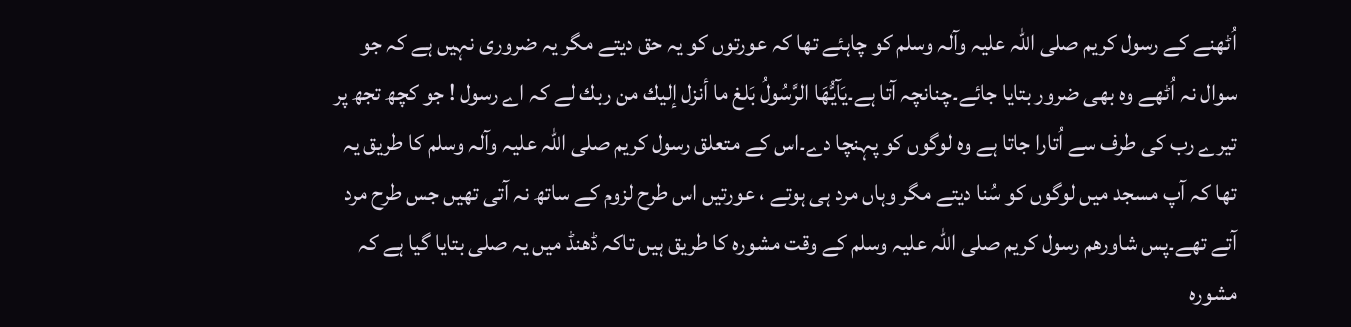اُٹھنے کے رسول کریم صلی اللہ علیہ وآلہ وسلم کو چاہئے تھا کہ عورتوں کو یہ حق دیتے مگر یہ ضروری نہیں ہے کہ جو سوال نہ اُٹھے وہ بھی ضرور بتایا جائے۔چنانچہ آتا ہے۔يَآيُّهَا الرَّسُولُ بَلغ ما أنزل إليك من ربك لے کہ اے رسول ! جو کچھ تجھ پر تیرے رب کی طرف سے اُتارا جاتا ہے وہ لوگوں کو پہنچا دے۔اس کے متعلق رسول کریم صلی اللہ علیہ وآلہ وسلم کا طریق یہ تھا کہ آپ مسجد میں لوگوں کو سُنا دیتے مگر وہاں مرد ہی ہوتے ، عورتیں اس طرح لزوم کے ساتھ نہ آتی تھیں جس طرح مرد آتے تھے۔پس شاورھم رسول کریم صلی اللہ علیہ وسلم کے وقت مشورہ کا طریق ہیں تاکہ ڈھنڈ میں یہ صلی بتایا گیا ہے کہ مشورہ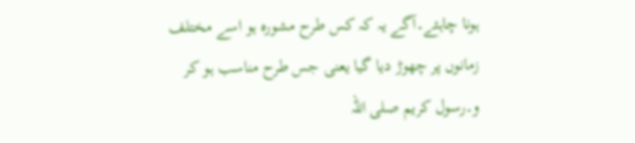ہونا چاہئے۔آگے یہ کہ کس طرح مشورہ ہو اسے مختلف زمانوں پر چھوڑ دیا گیا یعنی جس طرح مناسب ہو کر و۔رسول کریم صلی اللہ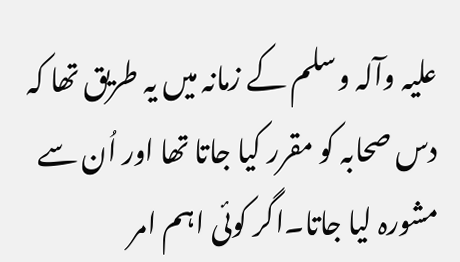علیہ وآلہ وسلم کے زمانہ میں یہ طریق تھا کہ دس صحابہ کو مقرر کیا جاتا تھا اور اُن سے مشورہ لیا جاتا۔اگر کوئی اہم امر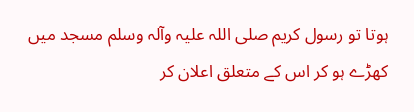ہوتا تو رسول کریم صلی اللہ علیہ وآلہ وسلم مسجد میں کھڑے ہو کر اس کے متعلق اعلان کر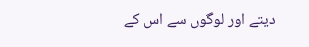دیتے اور لوگوں سے اس کے